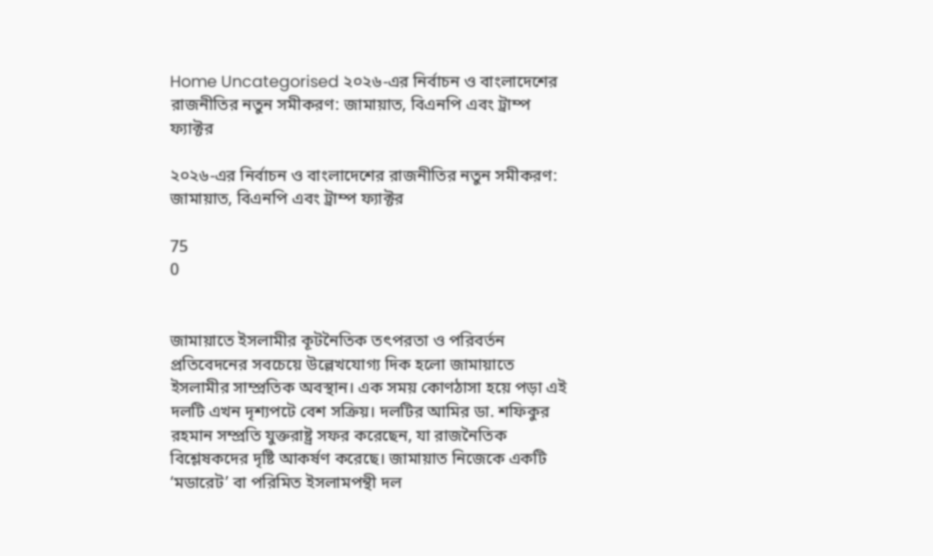Home Uncategorised ২০২৬-এর নির্বাচন ও বাংলাদেশের রাজনীতির নতুন সমীকরণ: জামায়াত, বিএনপি এবং ট্রাম্প ফ্যাক্টর

২০২৬-এর নির্বাচন ও বাংলাদেশের রাজনীতির নতুন সমীকরণ: জামায়াত, বিএনপি এবং ট্রাম্প ফ্যাক্টর

75
0


জামায়াতে ইসলামীর কূটনৈতিক তৎপরতা ও পরিবর্তন
প্রতিবেদনের সবচেয়ে উল্লেখযোগ্য দিক হলো জামায়াতে ইসলামীর সাম্প্রতিক অবস্থান। এক সময় কোণঠাসা হয়ে পড়া এই দলটি এখন দৃশ্যপটে বেশ সক্রিয়। দলটির আমির ডা. শফিকুর রহমান সম্প্রতি যুক্তরাষ্ট্র সফর করেছেন, যা রাজনৈতিক বিশ্লেষকদের দৃষ্টি আকর্ষণ করেছে। জামায়াত নিজেকে একটি ‘মডারেট’ বা পরিমিত ইসলামপন্থী দল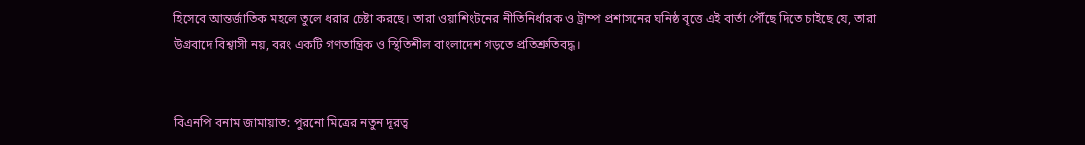হিসেবে আন্তর্জাতিক মহলে তুলে ধরার চেষ্টা করছে। তারা ওয়াশিংটনের নীতিনির্ধারক ও ট্রাম্প প্রশাসনের ঘনিষ্ঠ বৃত্তে এই বার্তা পৌঁছে দিতে চাইছে যে, তারা উগ্রবাদে বিশ্বাসী নয়, বরং একটি গণতান্ত্রিক ও স্থিতিশীল বাংলাদেশ গড়তে প্রতিশ্রুতিবদ্ধ।


বিএনপি বনাম জামায়াত: পুরনো মিত্রের নতুন দূরত্ব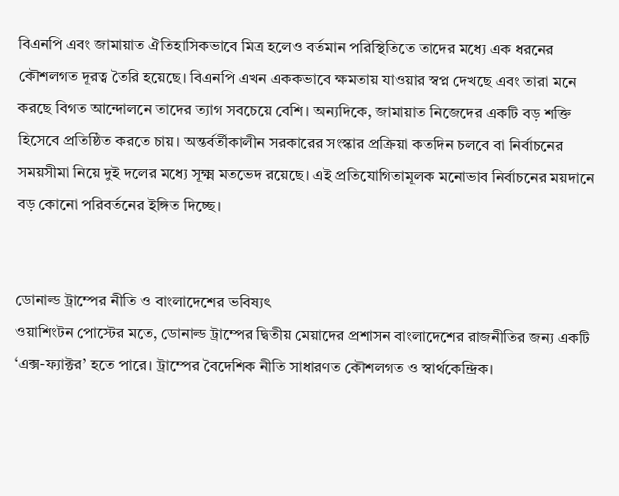বিএনপি এবং জামায়াত ঐতিহাসিকভাবে মিত্র হলেও বর্তমান পরিস্থিতিতে তাদের মধ্যে এক ধরনের কৌশলগত দূরত্ব তৈরি হয়েছে। বিএনপি এখন এককভাবে ক্ষমতায় যাওয়ার স্বপ্ন দেখছে এবং তারা মনে করছে বিগত আন্দোলনে তাদের ত্যাগ সবচেয়ে বেশি। অন্যদিকে, জামায়াত নিজেদের একটি বড় শক্তি হিসেবে প্রতিষ্ঠিত করতে চায়। অন্তর্বর্তীকালীন সরকারের সংস্কার প্রক্রিয়া কতদিন চলবে বা নির্বাচনের সময়সীমা নিয়ে দুই দলের মধ্যে সূক্ষ্ম মতভেদ রয়েছে। এই প্রতিযোগিতামূলক মনোভাব নির্বাচনের ময়দানে বড় কোনো পরিবর্তনের ইঙ্গিত দিচ্ছে।


ডোনাল্ড ট্রাম্পের নীতি ও বাংলাদেশের ভবিষ্যৎ
ওয়াশিংটন পোস্টের মতে, ডোনাল্ড ট্রাম্পের দ্বিতীয় মেয়াদের প্রশাসন বাংলাদেশের রাজনীতির জন্য একটি ‘এক্স-ফ্যাক্টর’ হতে পারে। ট্রাম্পের বৈদেশিক নীতি সাধারণত কৌশলগত ও স্বার্থকেন্দ্রিক।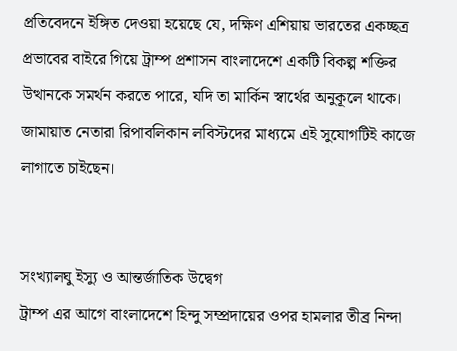প্রতিবেদনে ইঙ্গিত দেওয়া হয়েছে যে, দক্ষিণ এশিয়ায় ভারতের একচ্ছত্র প্রভাবের বাইরে গিয়ে ট্রাম্প প্রশাসন বাংলাদেশে একটি বিকল্প শক্তির উত্থানকে সমর্থন করতে পারে, যদি তা মার্কিন স্বার্থের অনুকূলে থাকে। জামায়াত নেতারা রিপাবলিকান লবিস্টদের মাধ্যমে এই সুযোগটিই কাজে লাগাতে চাইছেন।


সংখ্যালঘু ইস্যু ও আন্তর্জাতিক উদ্বেগ
ট্রাম্প এর আগে বাংলাদেশে হিন্দু সম্প্রদায়ের ওপর হামলার তীব্র নিন্দা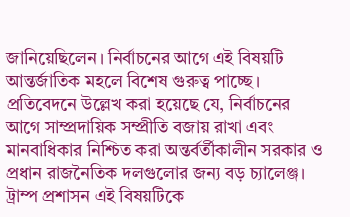জানিয়েছিলেন। নির্বাচনের আগে এই বিষয়টি আন্তর্জাতিক মহলে বিশেষ গুরুত্ব পাচ্ছে। প্রতিবেদনে উল্লেখ করা হয়েছে যে, নির্বাচনের আগে সাম্প্রদায়িক সম্প্রীতি বজায় রাখা এবং মানবাধিকার নিশ্চিত করা অন্তর্বর্তীকালীন সরকার ও প্রধান রাজনৈতিক দলগুলোর জন্য বড় চ্যালেঞ্জ। ট্রাম্প প্রশাসন এই বিষয়টিকে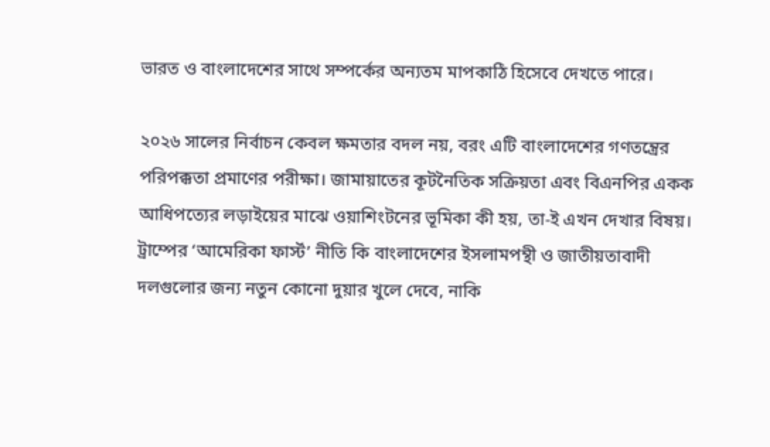ভারত ও বাংলাদেশের সাথে সম্পর্কের অন্যতম মাপকাঠি হিসেবে দেখতে পারে।

২০২৬ সালের নির্বাচন কেবল ক্ষমতার বদল নয়, বরং এটি বাংলাদেশের গণতন্ত্রের পরিপক্কতা প্রমাণের পরীক্ষা। জামায়াতের কূটনৈতিক সক্রিয়তা এবং বিএনপির একক আধিপত্যের লড়াইয়ের মাঝে ওয়াশিংটনের ভূমিকা কী হয়, তা-ই এখন দেখার বিষয়। ট্রাম্পের ‘আমেরিকা ফার্স্ট’ নীতি কি বাংলাদেশের ইসলামপন্থী ও জাতীয়তাবাদী দলগুলোর জন্য নতুন কোনো দুয়ার খুলে দেবে, নাকি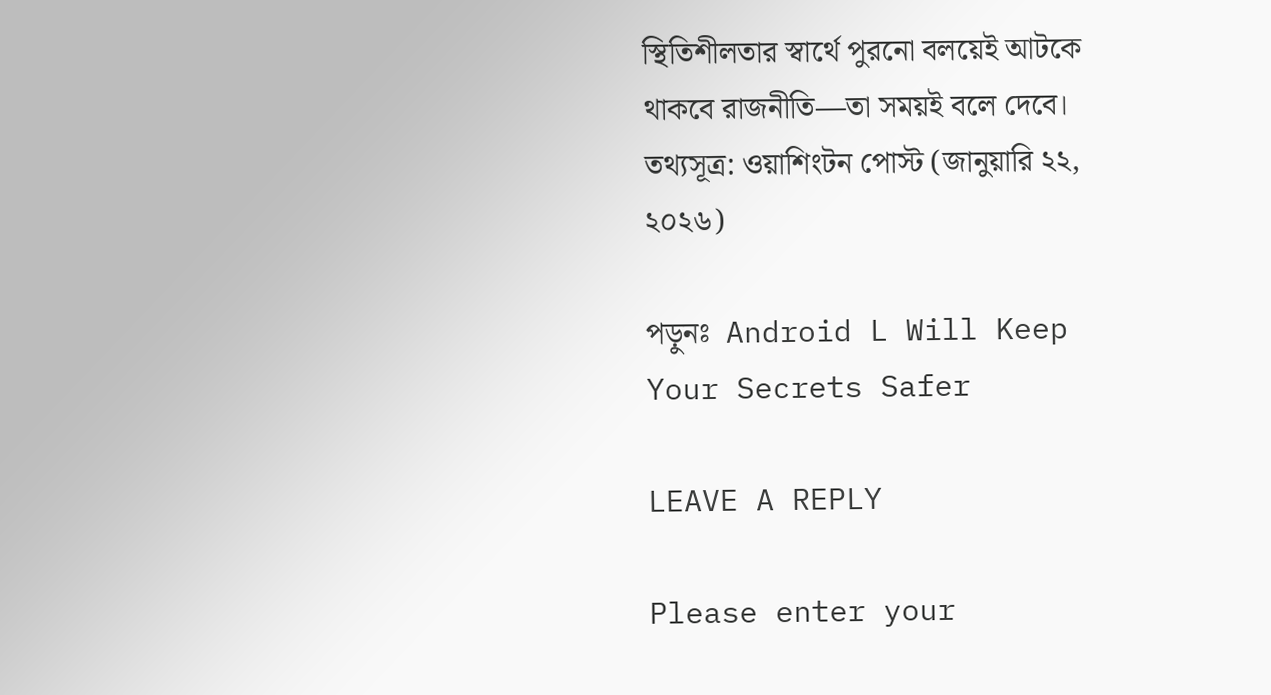স্থিতিশীলতার স্বার্থে পুরনো বলয়েই আটকে থাকবে রাজনীতি—তা সময়ই বলে দেবে।
তথ্যসূত্র: ওয়াশিংটন পোস্ট (জানুয়ারি ২২, ২০২৬)

পড়ুনঃ  Android L Will Keep Your Secrets Safer

LEAVE A REPLY

Please enter your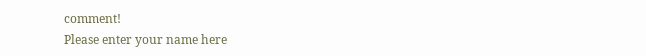comment!
Please enter your name here